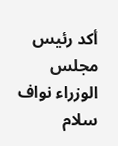أكد رئيس مجلس الوزراء نواف سلام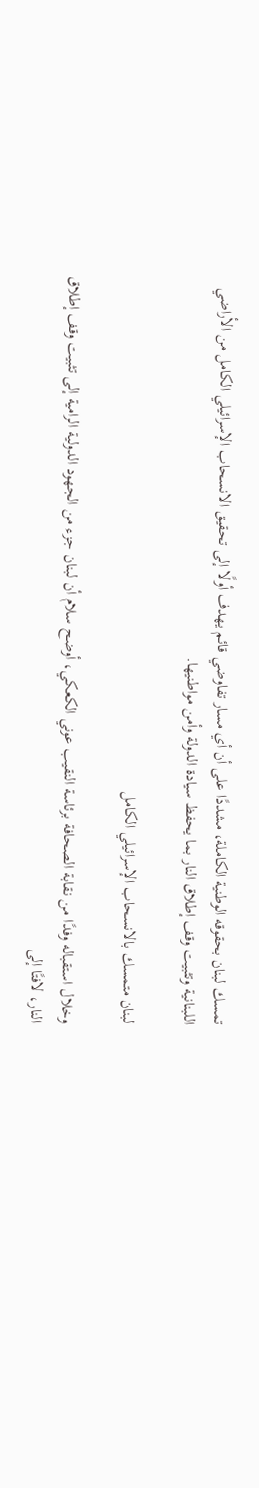تمسك لبنان بحقوقه الوطنية الكاملة، مشددًا على أن أي مسار تفاوضي قائم يهدف أولًا إلى تحقيق الانسحاب الإسرائيلي الكامل من الأراضي اللبنانية وتثبيت وقف إطلاق النار بما يحفظ سيادة الدولة وأمن مواطنيها.

لبنان متمسك بالانسحاب الإسرائيلي الكامل

وخلال استقباله وفدًا من نقابة الصحافة برئاسة النقيب عوني الكعكي، أوضح سلام أن لبنان جزء من الجهود الدولية الرامية إلى تثبيت وقف إطلاق النار، لافتًا إلى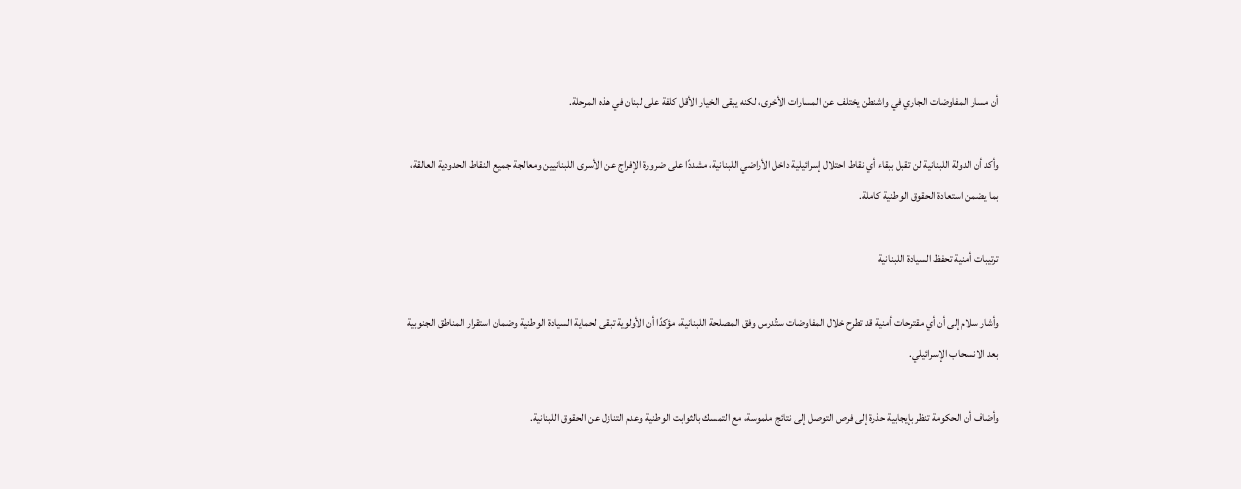أن مسار المفاوضات الجاري في واشنطن يختلف عن المسارات الأخرى، لكنه يبقى الخيار الأقل كلفة على لبنان في هذه المرحلة.

وأكد أن الدولة اللبنانية لن تقبل ببقاء أي نقاط احتلال إسرائيلية داخل الأراضي اللبنانية، مشددًا على ضرورة الإفراج عن الأسرى اللبنانيين ومعالجة جميع النقاط الحدودية العالقة، بما يضمن استعادة الحقوق الوطنية كاملة.

ترتيبات أمنية تحفظ السيادة اللبنانية

وأشار سلام إلى أن أي مقترحات أمنية قد تطرح خلال المفاوضات ستُدرس وفق المصلحة اللبنانية، مؤكدًا أن الأولوية تبقى لحماية السيادة الوطنية وضمان استقرار المناطق الجنوبية بعد الانسحاب الإسرائيلي.

وأضاف أن الحكومة تنظر بإيجابية حذرة إلى فرص التوصل إلى نتائج ملموسة، مع التمسك بالثوابت الوطنية وعدم التنازل عن الحقوق اللبنانية.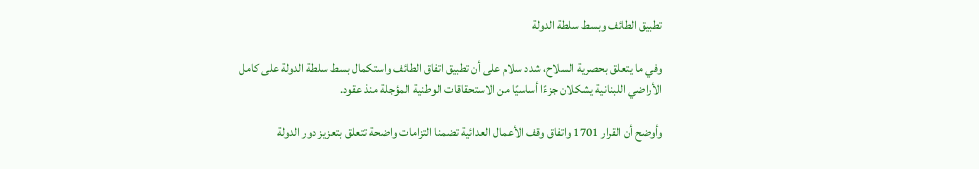تطبيق الطائف وبسط سلطة الدولة

وفي ما يتعلق بحصرية السلاح، شدد سلام على أن تطبيق اتفاق الطائف واستكمال بسط سلطة الدولة على كامل الأراضي اللبنانية يشكلان جزءًا أساسيًا من الاستحقاقات الوطنية المؤجلة منذ عقود.

وأوضح أن القرار 1701 واتفاق وقف الأعمال العدائية تضمنا التزامات واضحة تتعلق بتعزيز دور الدولة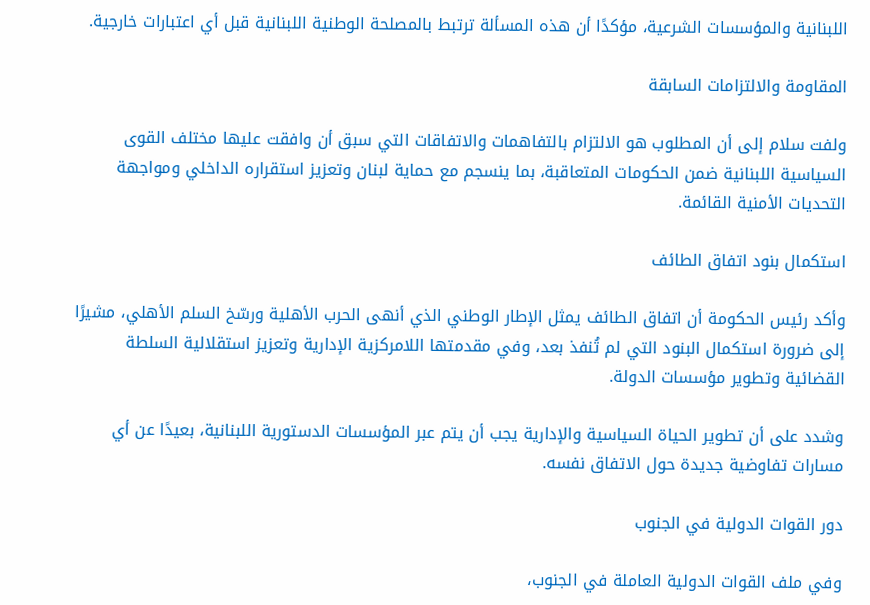اللبنانية والمؤسسات الشرعية، مؤكدًا أن هذه المسألة ترتبط بالمصلحة الوطنية اللبنانية قبل أي اعتبارات خارجية.

المقاومة والالتزامات السابقة

ولفت سلام إلى أن المطلوب هو الالتزام بالتفاهمات والاتفاقات التي سبق أن وافقت عليها مختلف القوى السياسية اللبنانية ضمن الحكومات المتعاقبة، بما ينسجم مع حماية لبنان وتعزيز استقراره الداخلي ومواجهة التحديات الأمنية القائمة.

استكمال بنود اتفاق الطائف

وأكد رئيس الحكومة أن اتفاق الطائف يمثل الإطار الوطني الذي أنهى الحرب الأهلية ورسّخ السلم الأهلي، مشيرًا إلى ضرورة استكمال البنود التي لم تُنفذ بعد، وفي مقدمتها اللامركزية الإدارية وتعزيز استقلالية السلطة القضائية وتطوير مؤسسات الدولة.

وشدد على أن تطوير الحياة السياسية والإدارية يجب أن يتم عبر المؤسسات الدستورية اللبنانية، بعيدًا عن أي مسارات تفاوضية جديدة حول الاتفاق نفسه.

دور القوات الدولية في الجنوب

وفي ملف القوات الدولية العاملة في الجنوب،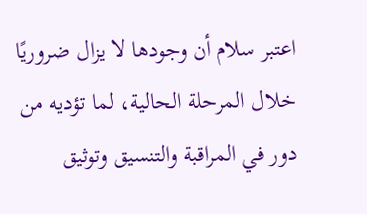اعتبر سلام أن وجودها لا يزال ضروريًا خلال المرحلة الحالية، لما تؤديه من دور في المراقبة والتنسيق وتوثيق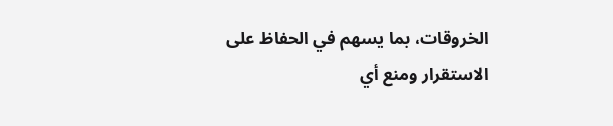الخروقات، بما يسهم في الحفاظ على الاستقرار ومنع أي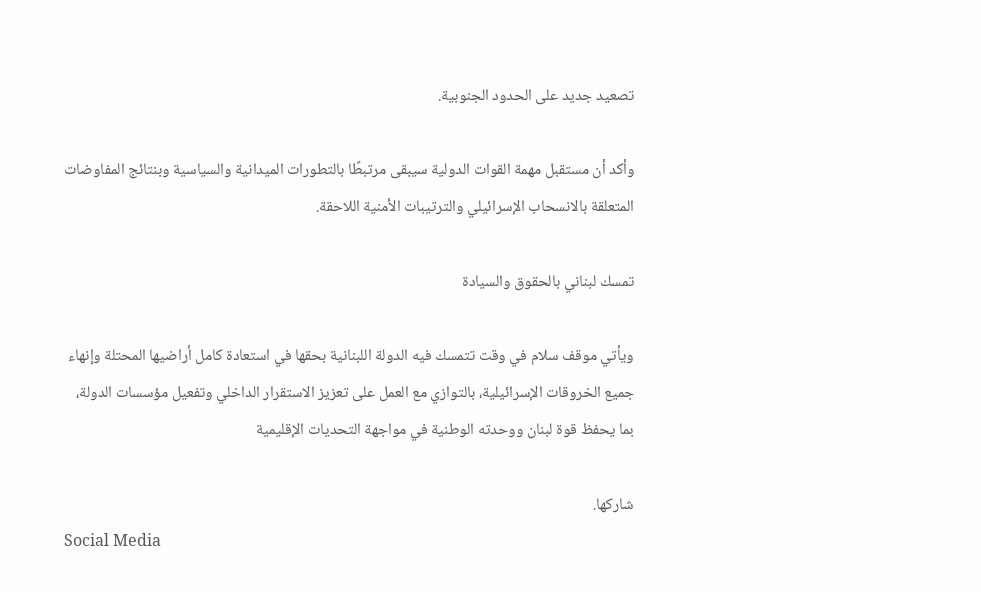تصعيد جديد على الحدود الجنوبية.

وأكد أن مستقبل مهمة القوات الدولية سيبقى مرتبطًا بالتطورات الميدانية والسياسية وبنتائج المفاوضات المتعلقة بالانسحاب الإسرائيلي والترتيبات الأمنية اللاحقة.

تمسك لبناني بالحقوق والسيادة

ويأتي موقف سلام في وقت تتمسك فيه الدولة اللبنانية بحقها في استعادة كامل أراضيها المحتلة وإنهاء جميع الخروقات الإسرائيلية، بالتوازي مع العمل على تعزيز الاستقرار الداخلي وتفعيل مؤسسات الدولة، بما يحفظ قوة لبنان ووحدته الوطنية في مواجهة التحديات الإقليمية

شاركها.
Social Media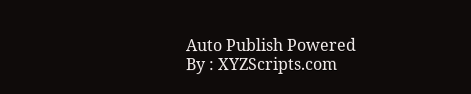Auto Publish Powered By : XYZScripts.com